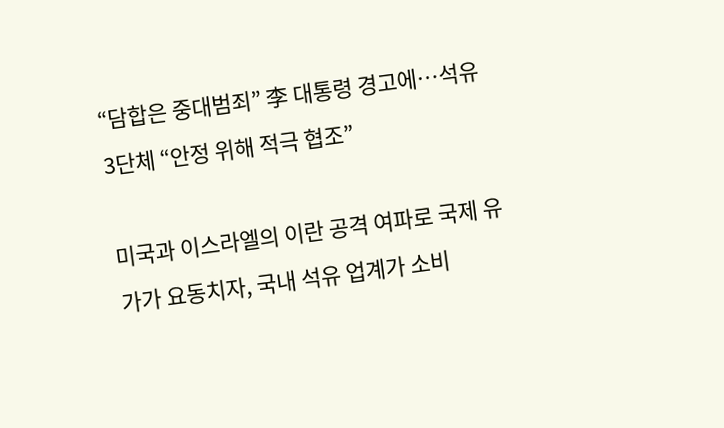“담합은 중대범죄” 李 대통령 경고에…석유 3단체 “안정 위해 적극 협조”

미국과 이스라엘의 이란 공격 여파로 국제 유가가 요동치자, 국내 석유 업계가 소비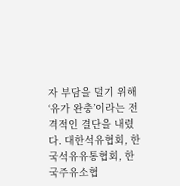자 부담을 덜기 위해 ‘유가 완충’이라는 전격적인 결단을 내렸다. 대한석유협회, 한국석유유통협회, 한국주유소협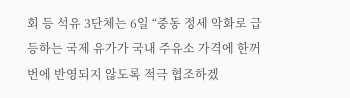회 등 석유 3단체는 6일 “중동 정세 악화로 급등하는 국제 유가가 국내 주유소 가격에 한꺼번에 반영되지 않도록 적극 협조하겠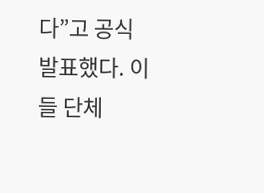다”고 공식 발표했다. 이들 단체